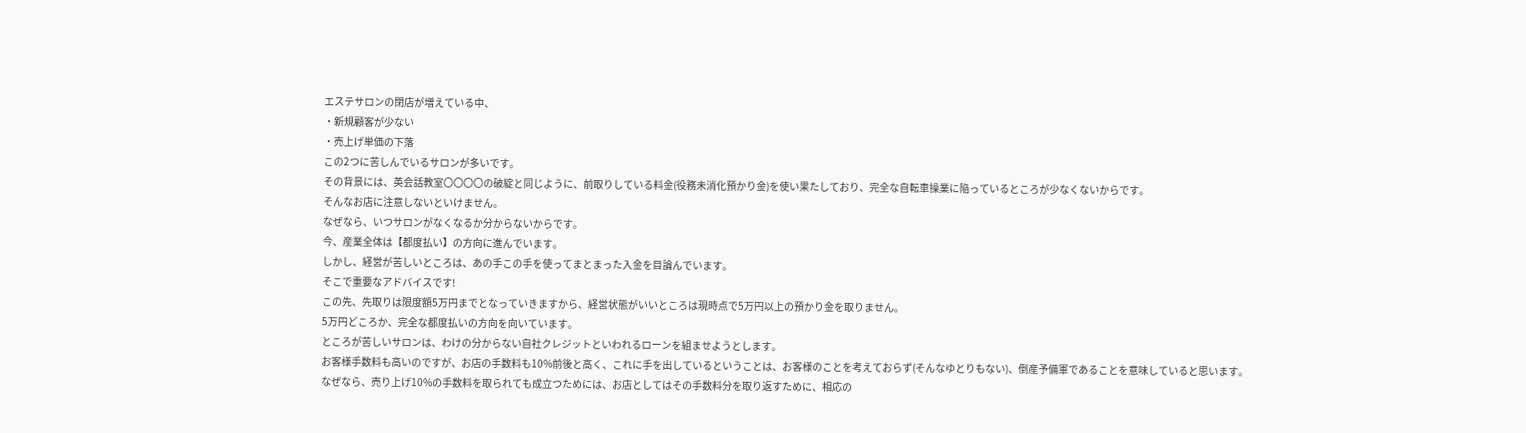エステサロンの閉店が増えている中、
・新規顧客が少ない
・売上げ単価の下落
この2つに苦しんでいるサロンが多いです。
その背景には、英会話教室〇〇〇〇の破綻と同じように、前取りしている料金(役務未消化預かり金)を使い果たしており、完全な自転車操業に陥っているところが少なくないからです。
そんなお店に注意しないといけません。
なぜなら、いつサロンがなくなるか分からないからです。
今、産業全体は【都度払い】の方向に進んでいます。
しかし、経営が苦しいところは、あの手この手を使ってまとまった入金を目論んでいます。
そこで重要なアドバイスです!
この先、先取りは限度額5万円までとなっていきますから、経営状態がいいところは現時点で5万円以上の預かり金を取りません。
5万円どころか、完全な都度払いの方向を向いています。
ところが苦しいサロンは、わけの分からない自社クレジットといわれるローンを組ませようとします。
お客様手数料も高いのですが、お店の手数料も10%前後と高く、これに手を出しているということは、お客様のことを考えておらず(そんなゆとりもない)、倒産予備軍であることを意味していると思います。
なぜなら、売り上げ10%の手数料を取られても成立つためには、お店としてはその手数料分を取り返すために、相応の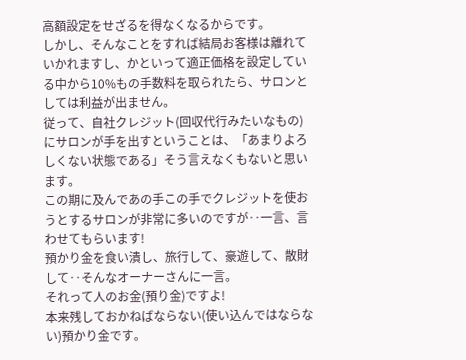高額設定をせざるを得なくなるからです。
しかし、そんなことをすれば結局お客様は離れていかれますし、かといって適正価格を設定している中から10%もの手数料を取られたら、サロンとしては利益が出ません。
従って、自社クレジット(回収代行みたいなもの)にサロンが手を出すということは、「あまりよろしくない状態である」そう言えなくもないと思います。
この期に及んであの手この手でクレジットを使おうとするサロンが非常に多いのですが‥一言、言わせてもらいます!
預かり金を食い潰し、旅行して、豪遊して、散財して‥そんなオーナーさんに一言。
それって人のお金(預り金)ですよ!
本来残しておかねばならない(使い込んではならない)預かり金です。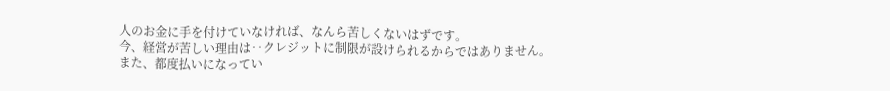人のお金に手を付けていなければ、なんら苦しくないはずです。
今、経営が苦しい理由は‥クレジットに制限が設けられるからではありません。
また、都度払いになってい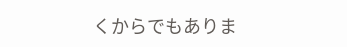くからでもありま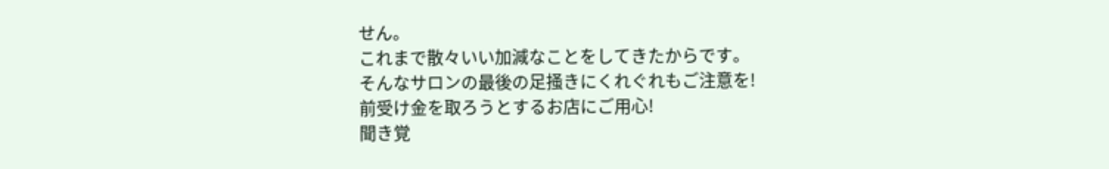せん。
これまで散々いい加減なことをしてきたからです。
そんなサロンの最後の足掻きにくれぐれもご注意を!
前受け金を取ろうとするお店にご用心!
聞き覚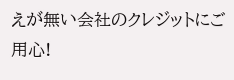えが無い会社のクレジットにご用心!